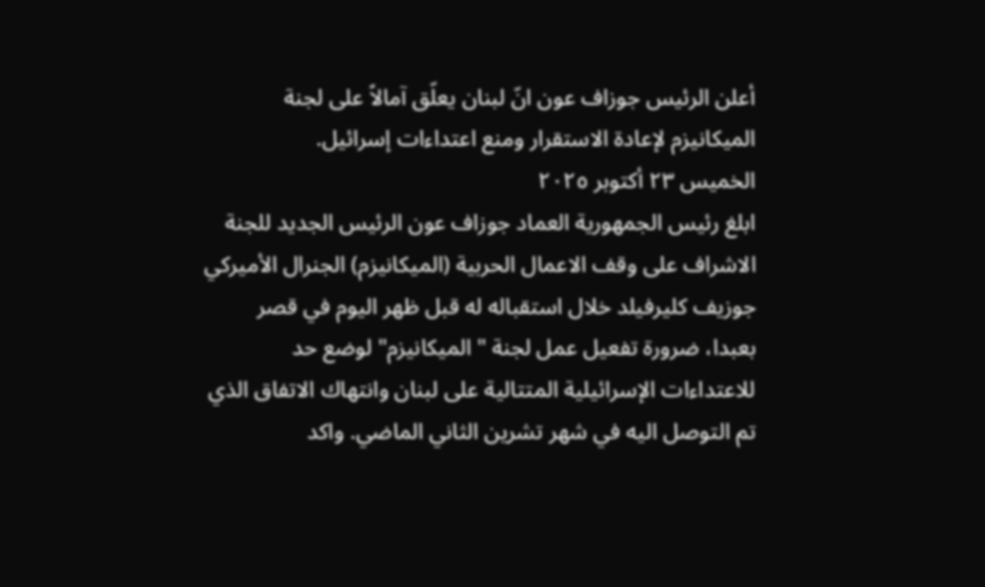أعلن الرئيس جوزاف عون انّ لبنان يعلّق آمالاً على لجنة الميكانيزم لإعادة الاستقرار ومنع اعتداءات إسرائيل.
الخميس ٢٣ أكتوبر ٢٠٢٥
ابلغ رئيس الجمهورية العماد جوزاف عون الرئيس الجديد للجنة الاشراف على وقف الاعمال الحربية (الميكانيزم) الجنرال الأميركي جوزيف كليرفيلد خلال استقباله له قبل ظهر اليوم في قصر بعبدا، ضرورة تفعيل عمل لجنة " الميكانيزم" لوضع حد للاعتداءات الإسرائيلية المتتالية على لبنان وانتهاك الاتفاق الذي تم التوصل اليه في شهر تشرين الثاني الماضي. واكد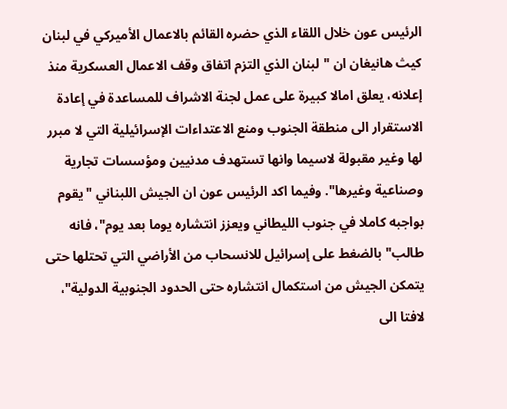الرئيس عون خلال اللقاء الذي حضره القائم بالاعمال الأميركي في لبنان كيث هانيغان ان "لبنان الذي التزم اتفاق وقف الاعمال العسكرية منذ إعلانه، يعلق امالا كبيرة على عمل لجنة الاشراف للمساعدة في إعادة الاستقرار الى منطقة الجنوب ومنع الاعتداءات الإسرائيلية التي لا مبرر لها وغير مقبولة لاسيما وانها تستهدف مدنيين ومؤسسات تجارية وصناعية وغيرها". وفيما اكد الرئيس عون ان الجيش اللبناني "يقوم بواجبه كاملا في جنوب الليطاني ويعزز انتشاره يوما بعد يوم"، فانه طالب" بالضغط على إسرائيل للانسحاب من الأراضي التي تحتلها حتى يتمكن الجيش من استكمال انتشاره حتى الحدود الجنوبية الدولية"، لافتا الى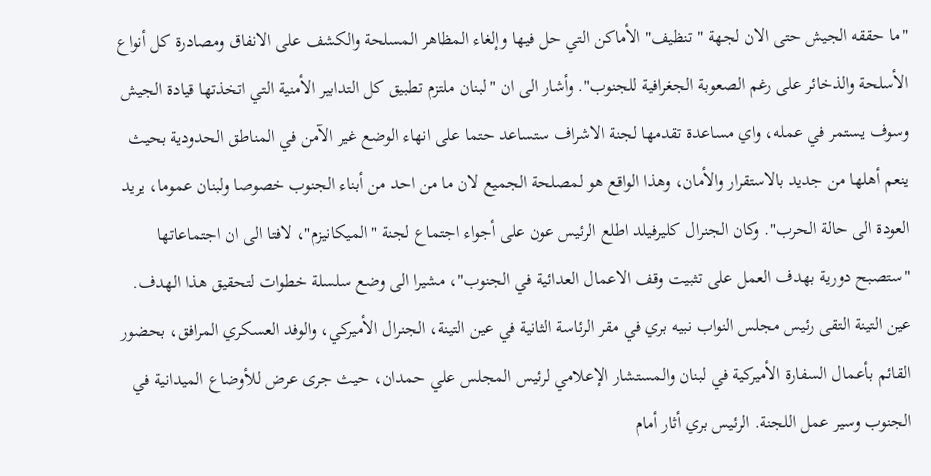"ما حققه الجيش حتى الان لجهة " تنظيف" الأماكن التي حل فيها وإلغاء المظاهر المسلحة والكشف على الانفاق ومصادرة كل أنواع الأسلحة والذخائر على رغم الصعوبة الجغرافية للجنوب". وأشار الى ان "لبنان ملتزم تطبيق كل التدابير الأمنية التي اتخذتها قيادة الجيش وسوف يستمر في عمله، واي مساعدة تقدمها لجنة الاشراف ستساعد حتما على انهاء الوضع غير الآمن في المناطق الحدودية بحيث ينعم أهلها من جديد بالاستقرار والأمان، وهذا الواقع هو لمصلحة الجميع لان ما من احد من أبناء الجنوب خصوصا ولبنان عموما، يريد العودة الى حالة الحرب". وكان الجنرال كليرفيلد اطلع الرئيس عون على أجواء اجتماع لجنة "الميكانيزم"، لافتا الى ان اجتماعاتها "ستصبح دورية بهدف العمل على تثبيت وقف الاعمال العدائية في الجنوب"، مشيرا الى وضع سلسلة خطوات لتحقيق هذا الهدف. عين التينة التقى رئيس مجلس النواب نبيه بري في مقر الرئاسة الثانية في عين التينة، الجنرال الأميركي، والوفد العسكري المرافق، بحضور القائم بأعمال السفارة الأميركية في لبنان والمستشار الإعلامي لرئيس المجلس علي حمدان، حيث جرى عرض للأوضاع الميدانية في الجنوب وسير عمل اللجنة. الرئيس بري أثار أمام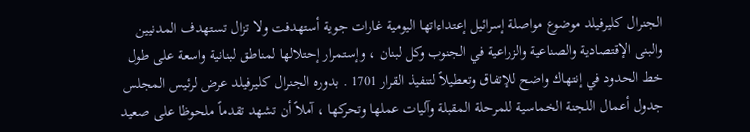الجنرال كليرفيلد موضوع مواصلة إسرائيل إعتداءاتها اليومية غارات جوية أستهدفت ولا تزال تستهدف المدنيين والبنى الإقتصادية والصناعية والزراعية في الجنوب وكل لبنان ، وإستمرار إحتلالها لمناطق لبنانية واسعة على طول خط الحدود في إنتهاك واضح للإتفاق وتعطيلاً لتنفيذ القرار 1701 . بدوره الجنرال كليرفيلد عرض لرئيس المجلس جدول أعمال اللجنة الخماسية للمرحلة المقبلة وآليات عملها وتحركها ، آملاً أن تشهد تقدماً ملحوظا على صعيد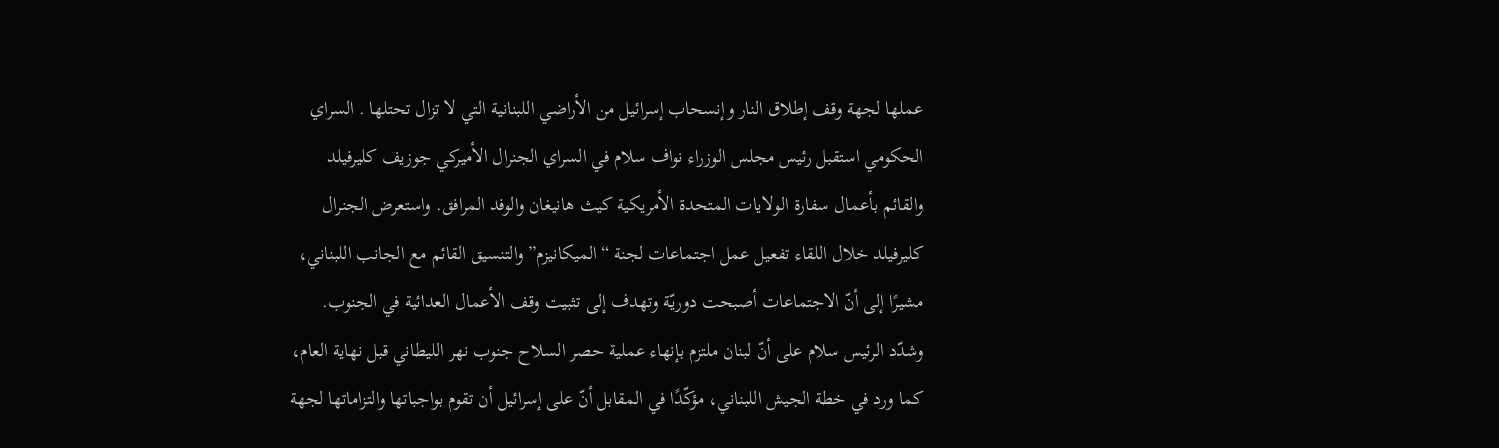عملها لجهة وقف إطلاق النار وإنسحاب إسرائيل من الأراضي اللبنانية التي لا تزال تحتلها . السراي الحكومي استقبل رئيس مجلس الوزراء نواف سلام في السراي الجنرال الأميركي جوزيف كليرفيلد والقائم بأعمال سفارة الولايات المتحدة الأمريكية كيث هانيغان والوفد المرافق. واستعرض الجنرال كليرفيلد خلال اللقاء تفعيل عمل اجتماعات لجنة “الميكانيزم” والتنسيق القائم مع الجانب اللبناني، مشيرًا إلى أنّ الاجتماعات أصبحت دوريّة وتهدف إلى تثبيت وقف الأعمال العدائية في الجنوب. وشدّد الرئيس سلام على أنّ لبنان ملتزم بإنهاء عملية حصر السلاح جنوب نهر الليطاني قبل نهاية العام، كما ورد في خطة الجيش اللبناني، مؤكّدًا في المقابل أنّ على إسرائيل أن تقوم بواجباتها والتزاماتها لجهة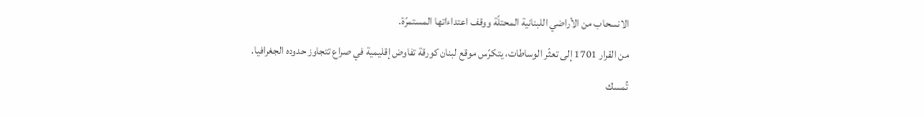الانسحاب من الأراضي اللبنانية المحتلّة ووقف اعتداءاتها المستمرّة.
من القرار 1701 إلى تعثّر الوساطات، يتكرّس موقع لبنان كورقة تفاوض إقليمية في صراع تتجاوز حدوده الجغرافيا.
تُمسك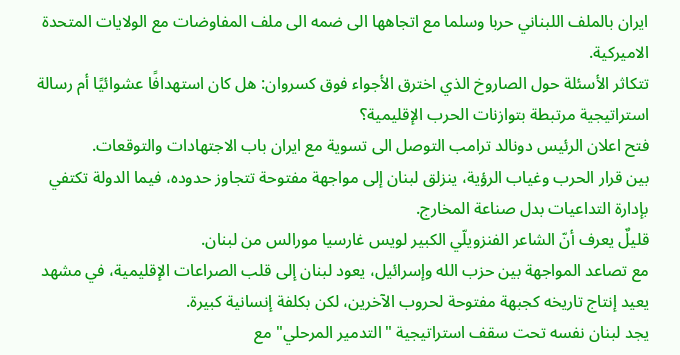ايران بالملف اللبناني حربا وسلما مع اتجاهها الى ضمه الى ملف المفاوضات مع الولايات المتحدة الاميركية.
تتكاثر الأسئلة حول الصاروخ الذي اخترق الأجواء فوق كسروان: هل كان استهدافًا عشوائيًا أم رسالة استراتيجية مرتبطة بتوازنات الحرب الإقليمية؟
فتح اعلان الرئيس دونالد ترامب التوصل الى تسوية مع ايران باب الاجتهادات والتوقعات.
بين قرار الحرب وغياب الرؤية، ينزلق لبنان إلى مواجهة مفتوحة تتجاوز حدوده، فيما الدولة تكتفي بإدارة التداعيات بدل صناعة المخارج.
قليلٌ يعرف أنّ الشاعر الفنزويلّي الكبير لويس غارسيا مورالس من لبنان.
مع تصاعد المواجهة بين حزب الله وإسرائيل، يعود لبنان إلى قلب الصراعات الإقليمية، في مشهد يعيد إنتاج تاريخه كجبهة مفتوحة لحروب الآخرين، لكن بكلفة إنسانية كبيرة.
يجد لبنان نفسه تحت سقف استراتيجية "التدمير المرحلي" مع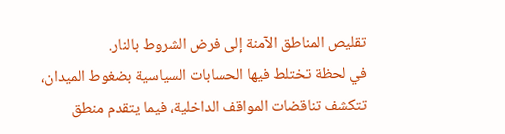تقليص المناطق الآمنة إلى فرض الشروط بالنار.
في لحظة تختلط فيها الحسابات السياسية بضغوط الميدان، تتكشف تناقضات المواقف الداخلية، فيما يتقدم منطق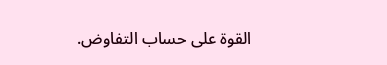القوة على حساب التفاوض.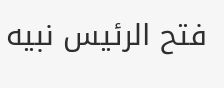فتح الرئيس نبيه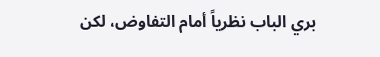بري الباب نظرياً أمام التفاوض، لكن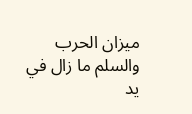ميزان الحرب والسلم ما زال في يد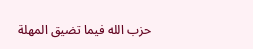حزب الله فيما تضيق المهلة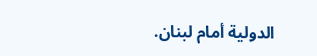الدولية أمام لبنان.